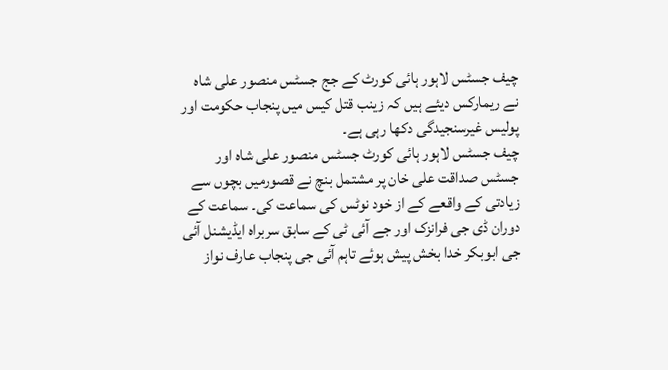چیف جسٹس لاہور ہائی کورٹ کے جج جسٹس منصور علی شاہ نے ریمارکس دیئے ہیں کہ زینب قتل کیس میں پنجاب حکومت اور پولیس غیرسنجیدگی دکھا رہی ہے۔
چیف جسٹس لاہور ہائی کورٹ جسٹس منصور علی شاہ اور جسٹس صداقت علی خان پر مشتمل بنچ نے قصورمیں بچوں سے زیادتی کے واقعے کے از خود نوٹس کی سماعت کی۔ سماعت کے دوران ڈی جی فرانزک اور جے آئی ٹی کے سابق سربراہ ایڈیشنل آئی جی ابوبکر خدا بخش پیش ہوئے تاہم آئی جی پنجاب عارف نواز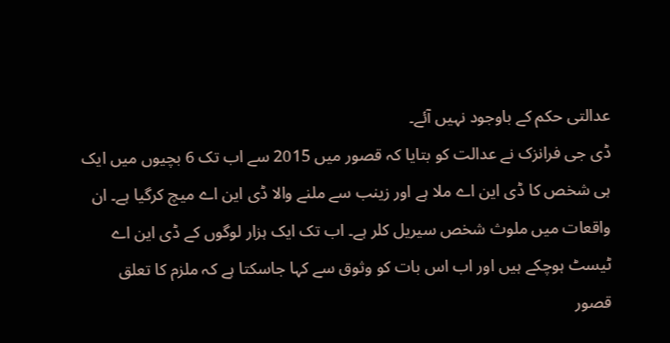عدالتی حکم کے باوجود نہیں آئے۔
ڈی جی فرانزک نے عدالت کو بتایا کہ قصور میں 2015 سے اب تک 6 بچیوں میں ایک ہی شخص کا ڈی این اے ملا ہے اور زینب سے ملنے والا ڈی این اے میچ کرگیا ہے۔ ان واقعات میں ملوث شخص سیریل کلر ہے۔ اب تک ایک ہزار لوگوں کے ڈی این اے ٹیسٹ ہوچکے ہیں اور اب اس بات کو وثوق سے کہا جاسکتا ہے کہ ملزم کا تعلق قصور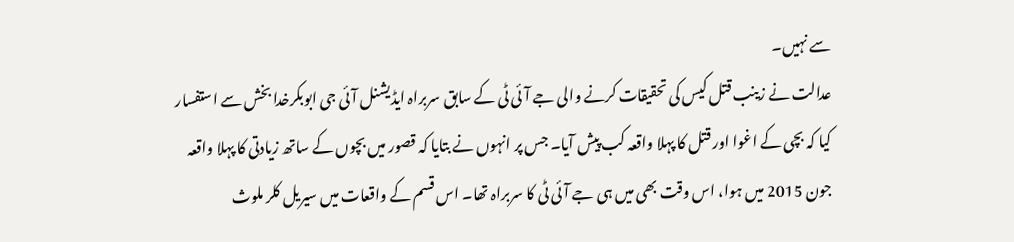سے نہیں۔
عدالت نے زینب قتل کیس کی تحقیقات کرنے والی جے آئی ٹی کے سابق سربراہ ایڈیشنل آئی جی ابوبکرخدا بخش سے استفسار کیا کہ بچی کے اغوا اور قتل کا پہلا واقعہ کب پیش آیا۔ جس پر انہوں نے بتایا کہ قصور میں بچوں کے ساتھ زیادتی کا پہلا واقعہ جون 2015 میں ہوا، اس وقت بھی میں ہی جے آئی ٹی کا سربراہ تھا۔ اس قسم کے واقعات میں سیریل کلر ملوث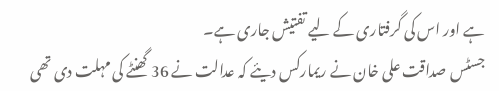ہے اور اس کی گرفتاری کے لیے تفتیش جاری ہے۔
جسٹس صداقت علی خان نے ریمارکس دیئے کہ عدالت نے 36 گھنٹے کی مہلت دی تھی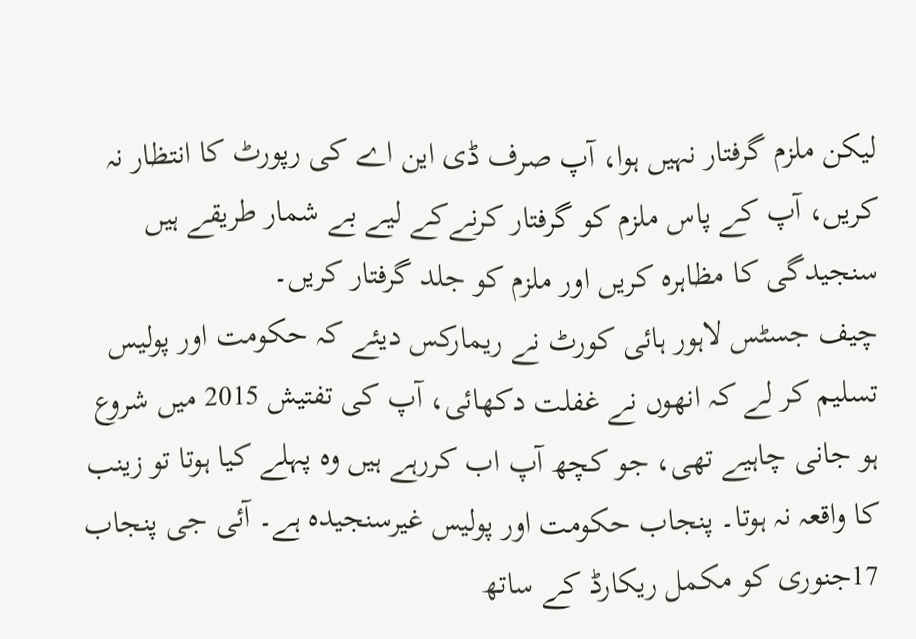لیکن ملزم گرفتار نہیں ہوا، آپ صرف ڈی این اے کی رپورٹ کا انتظار نہ کریں، آپ کے پاس ملزم کو گرفتار کرنےکے لیے بے شمار طریقے ہیں سنجیدگی کا مظاہرہ کریں اور ملزم کو جلد گرفتار کریں۔
چیف جسٹس لاہور ہائی کورٹ نے ریمارکس دیئے کہ حکومت اور پولیس تسلیم کر لے کہ انھوں نے غفلت دکھائی، آپ کی تفتیش 2015 میں شروع ہو جانی چاہیے تھی، جو کچھ آپ اب کررہے ہیں وہ پہلے کیا ہوتا تو زینب کا واقعہ نہ ہوتا۔ پنجاب حکومت اور پولیس غیرسنجیدہ ہے۔ آئی جی پنجاب 17جنوری کو مکمل ریکارڈ کے ساتھ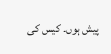پیش ہوں۔ کیس کی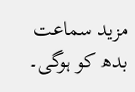مزید سماعت بدھ کو ہوگی۔